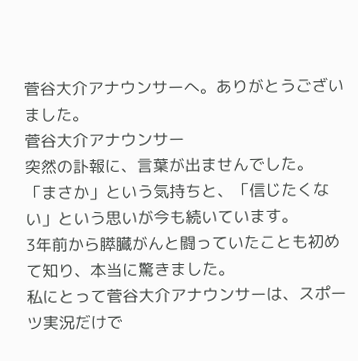菅谷大介アナウンサーへ。ありがとうございました。
菅谷大介アナウンサー
突然の訃報に、言葉が出ませんでした。
「まさか」という気持ちと、「信じたくない」という思いが今も続いています。
3年前から膵臓がんと闘っていたことも初めて知り、本当に驚きました。
私にとって菅谷大介アナウンサーは、スポーツ実況だけで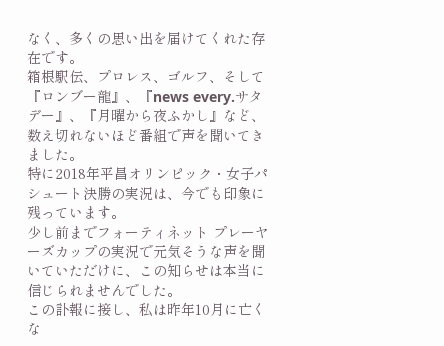なく、多くの思い出を届けてくれた存在です。
箱根駅伝、プロレス、ゴルフ、そして『ロンブー龍』、『news every.サタデー』、『月曜から夜ふかし』など、数え切れないほど番組で声を聞いてきました。
特に2018年平昌オリンピック・女子パシュート決勝の実況は、今でも印象に残っています。
少し前までフォーティネット プレーヤーズカップの実況で元気そうな声を聞いていただけに、この知らせは本当に信じられませんでした。
この訃報に接し、私は昨年10月に亡くな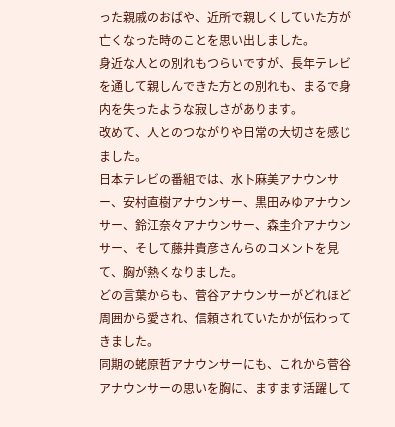った親戚のおばや、近所で親しくしていた方が亡くなった時のことを思い出しました。
身近な人との別れもつらいですが、長年テレビを通して親しんできた方との別れも、まるで身内を失ったような寂しさがあります。
改めて、人とのつながりや日常の大切さを感じました。
日本テレビの番組では、水卜麻美アナウンサー、安村直樹アナウンサー、黒田みゆアナウンサー、鈴江奈々アナウンサー、森圭介アナウンサー、そして藤井貴彦さんらのコメントを見て、胸が熱くなりました。
どの言葉からも、菅谷アナウンサーがどれほど周囲から愛され、信頼されていたかが伝わってきました。
同期の蛯原哲アナウンサーにも、これから菅谷アナウンサーの思いを胸に、ますます活躍して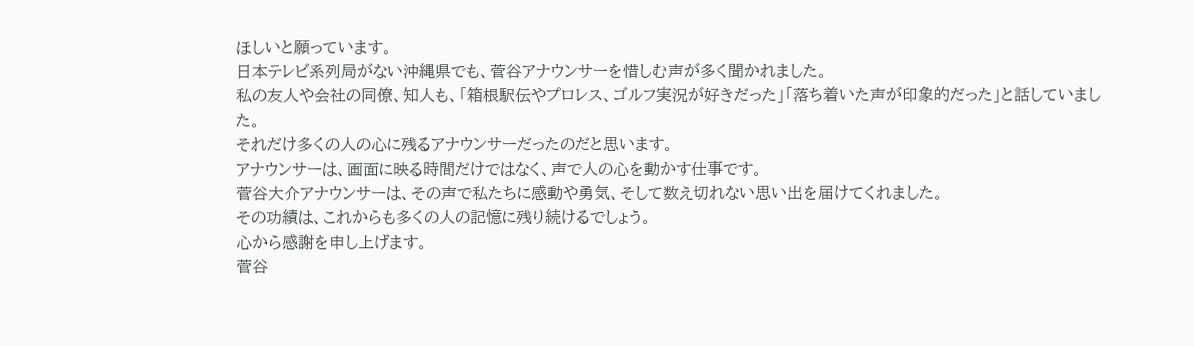ほしいと願っています。
日本テレビ系列局がない沖縄県でも、菅谷アナウンサーを惜しむ声が多く聞かれました。
私の友人や会社の同僚、知人も、「箱根駅伝やプロレス、ゴルフ実況が好きだった」「落ち着いた声が印象的だった」と話していました。
それだけ多くの人の心に残るアナウンサーだったのだと思います。
アナウンサーは、画面に映る時間だけではなく、声で人の心を動かす仕事です。
菅谷大介アナウンサーは、その声で私たちに感動や勇気、そして数え切れない思い出を届けてくれました。
その功績は、これからも多くの人の記憶に残り続けるでしょう。
心から感謝を申し上げます。
菅谷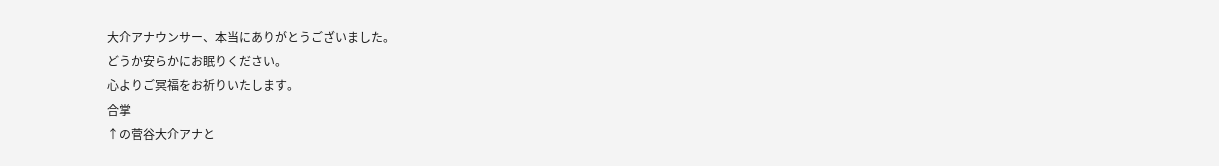大介アナウンサー、本当にありがとうございました。
どうか安らかにお眠りください。
心よりご冥福をお祈りいたします。
合掌
↑の菅谷大介アナと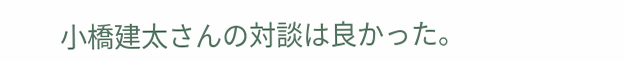小橋建太さんの対談は良かった。